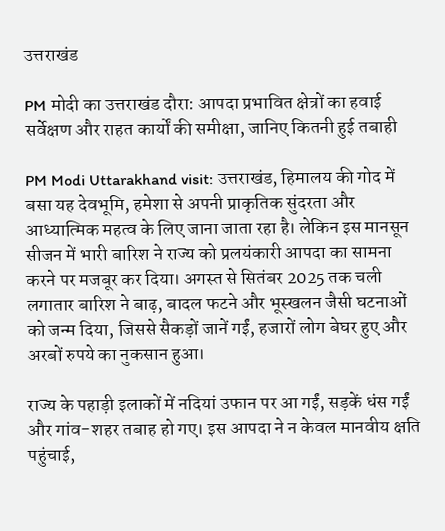उत्तराखंड

PM मोदी का उत्तराखंड दौरा: आपदा प्रभावित क्षेत्रों का हवाई सर्वेक्षण और राहत कार्यों की समीक्षा, जानिए कितनी हुई तबाही

PM Modi Uttarakhand visit: उत्तराखंड, हिमालय की गोद में बसा यह देवभूमि, हमेशा से अपनी प्राकृतिक सुंदरता और आध्यात्मिक महत्व के लिए जाना जाता रहा है। लेकिन इस मानसून सीजन में भारी बारिश ने राज्य को प्रलयंकारी आपदा का सामना करने पर मजबूर कर दिया। अगस्त से सितंबर 2025 तक चली लगातार बारिश ने बाढ़, बादल फटने और भूस्खलन जैसी घटनाओं को जन्म दिया, जिससे सैकड़ों जानें गईं, हजारों लोग बेघर हुए और अरबों रुपये का नुकसान हुआ।

राज्य के पहाड़ी इलाकों में नदियां उफान पर आ गईं, सड़कें धंस गईं और गांव-शहर तबाह हो गए। इस आपदा ने न केवल मानवीय क्षति पहुंचाई,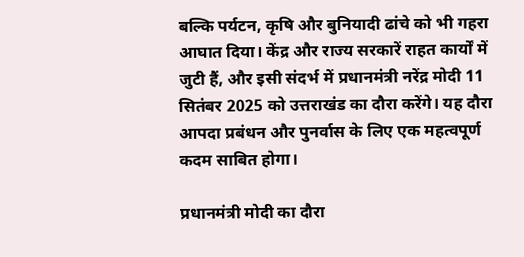बल्कि पर्यटन, कृषि और बुनियादी ढांचे को भी गहरा आघात दिया। केंद्र और राज्य सरकारें राहत कार्यों में जुटी हैं, और इसी संदर्भ में प्रधानमंत्री नरेंद्र मोदी 11 सितंबर 2025 को उत्तराखंड का दौरा करेंगे। यह दौरा आपदा प्रबंधन और पुनर्वास के लिए एक महत्वपूर्ण कदम साबित होगा।

प्रधानमंत्री मोदी का दौरा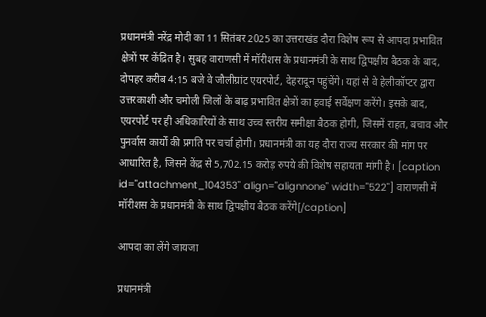प्रधानमंत्री नरेंद्र मोदी का 11 सितंबर 2025 का उत्तराखंड दौरा विशेष रूप से आपदा प्रभावित क्षेत्रों पर केंद्रित है। सुबह वाराणसी में मॉरीशस के प्रधानमंत्री के साथ द्विपक्षीय बैठक के बाद, दोपहर करीब 4:15 बजे वे जौलीग्रांट एयरपोर्ट, देहरादून पहुंचेंगे। यहां से वे हेलीकॉप्टर द्वारा उत्तरकाशी और चमोली जिलों के बाढ़ प्रभावित क्षेत्रों का हवाई सर्वेक्षण करेंगे। इसके बाद, एयरपोर्ट पर ही अधिकारियों के साथ उच्च स्तरीय समीक्षा बैठक होगी, जिसमें राहत, बचाव और पुनर्वास कार्यों की प्रगति पर चर्चा होगी। प्रधानमंत्री का यह दौरा राज्य सरकार की मांग पर आधारित है, जिसने केंद्र से 5,702.15 करोड़ रुपये की विशेष सहायता मांगी है। [caption id="attachment_104353" align="alignnone" width="522"] वाराणसी में मॉरीशस के प्रधानमंत्री के साथ द्विपक्षीय बैठक करेंगे[/caption]

आपदा का लेंगे जायजा

प्रधानमंत्री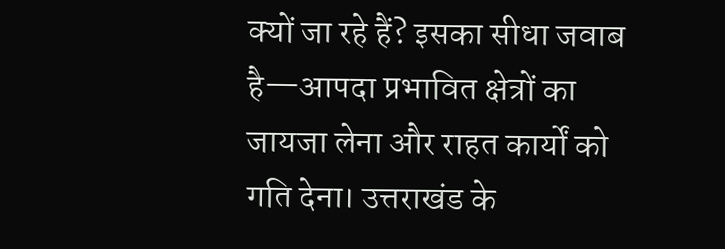क्यों जा रहे हैं? इसका सीधा जवाब है—आपदा प्रभावित क्षेत्रों का जायजा लेना और राहत कार्यों को गति देना। उत्तराखंड के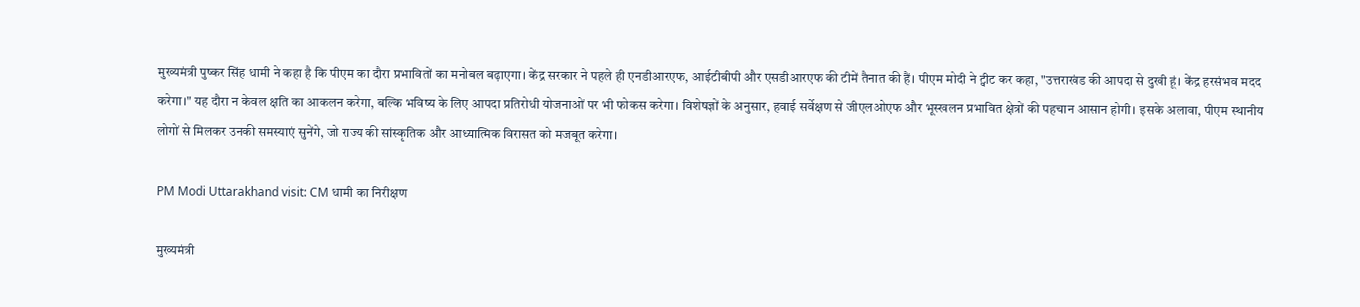मुख्यमंत्री पुष्कर सिंह धामी ने कहा है कि पीएम का दौरा प्रभावितों का मनोबल बढ़ाएगा। केंद्र सरकार ने पहले ही एनडीआरएफ, आईटीबीपी और एसडीआरएफ की टीमें तैनात की हैं। पीएम मोदी ने ट्वीट कर कहा, "उत्तराखंड की आपदा से दुखी हूं। केंद्र हरसंभव मदद करेगा।" यह दौरा न केवल क्षति का आकलन करेगा, बल्कि भविष्य के लिए आपदा प्रतिरोधी योजनाओं पर भी फोकस करेगा। विशेषज्ञों के अनुसार, हवाई सर्वेक्षण से जीएलओएफ और भूस्खलन प्रभावित क्षेत्रों की पहचान आसान होगी। इसके अलावा, पीएम स्थानीय लोगों से मिलकर उनकी समस्याएं सुनेंगे, जो राज्य की सांस्कृतिक और आध्यात्मिक विरासत को मजबूत करेगा।

PM Modi Uttarakhand visit: CM धामी का निरीक्षण

मुख्यमंत्री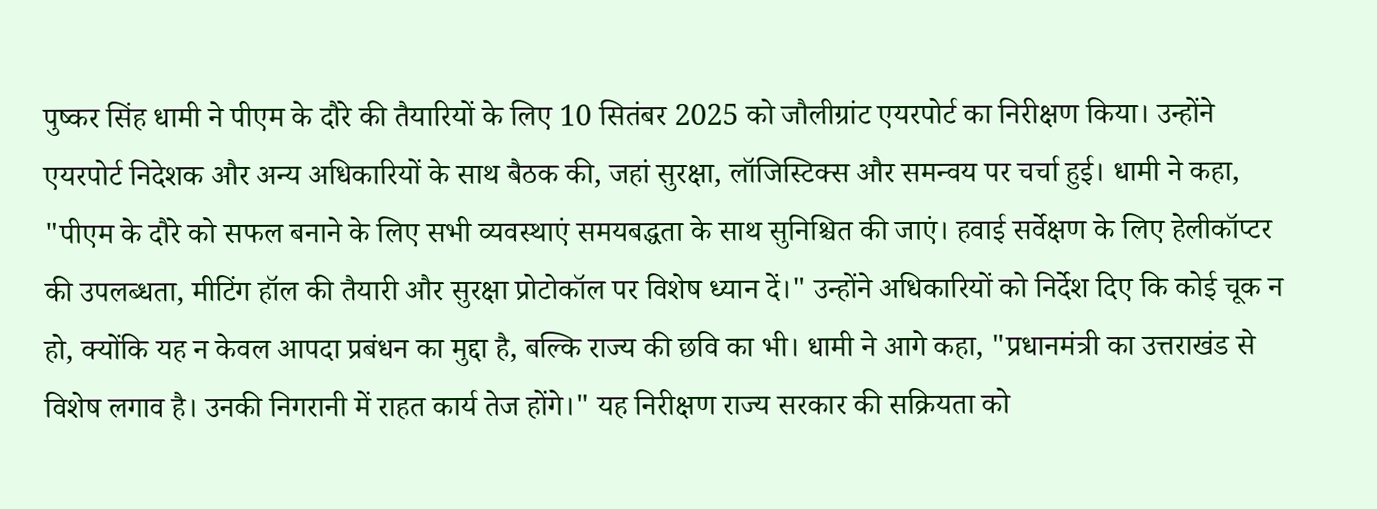पुष्कर सिंह धामी ने पीएम के दौरे की तैयारियों के लिए 10 सितंबर 2025 को जौलीग्रांट एयरपोर्ट का निरीक्षण किया। उन्होंने एयरपोर्ट निदेशक और अन्य अधिकारियों के साथ बैठक की, जहां सुरक्षा, लॉजिस्टिक्स और समन्वय पर चर्चा हुई। धामी ने कहा, "पीएम के दौरे को सफल बनाने के लिए सभी व्यवस्थाएं समयबद्धता के साथ सुनिश्चित की जाएं। हवाई सर्वेक्षण के लिए हेलीकॉप्टर की उपलब्धता, मीटिंग हॉल की तैयारी और सुरक्षा प्रोटोकॉल पर विशेष ध्यान दें।" उन्होंने अधिकारियों को निर्देश दिए कि कोई चूक न हो, क्योंकि यह न केवल आपदा प्रबंधन का मुद्दा है, बल्कि राज्य की छवि का भी। धामी ने आगे कहा, "प्रधानमंत्री का उत्तराखंड से विशेष लगाव है। उनकी निगरानी में राहत कार्य तेज होंगे।" यह निरीक्षण राज्य सरकार की सक्रियता को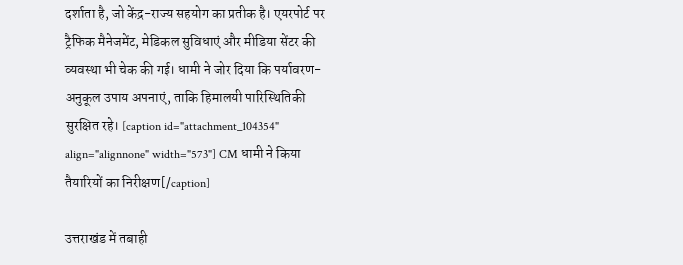दर्शाता है, जो केंद्र-राज्य सहयोग का प्रतीक है। एयरपोर्ट पर ट्रैफिक मैनेजमेंट, मेडिकल सुविधाएं और मीडिया सेंटर की व्यवस्था भी चेक की गई। धामी ने जोर दिया कि पर्यावरण-अनुकूल उपाय अपनाएं, ताकि हिमालयी पारिस्थितिकी सुरक्षित रहे। [caption id="attachment_104354" align="alignnone" width="573"] CM धामी ने किया तैयारियों का निरीक्षण[/caption]

उत्तराखंड में तबाही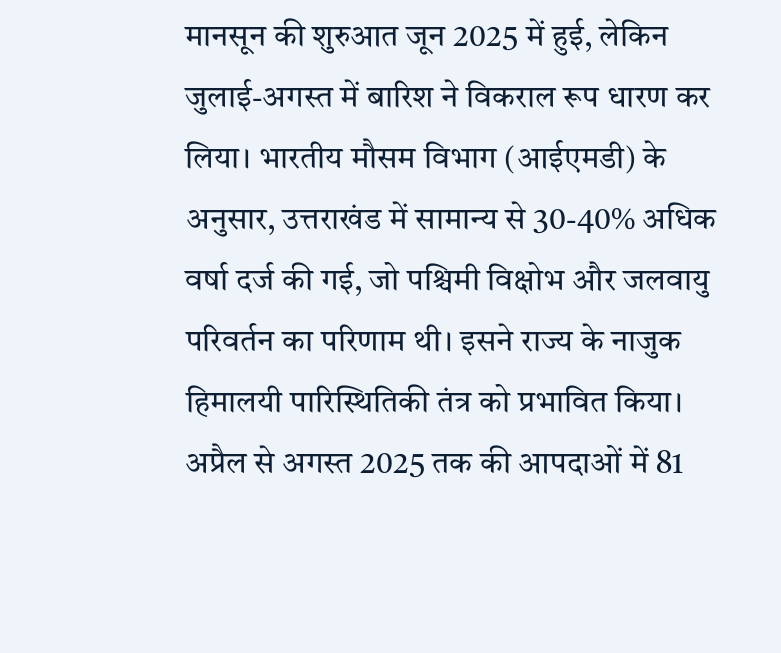मानसून की शुरुआत जून 2025 में हुई, लेकिन जुलाई-अगस्त में बारिश ने विकराल रूप धारण कर लिया। भारतीय मौसम विभाग (आईएमडी) के अनुसार, उत्तराखंड में सामान्य से 30-40% अधिक वर्षा दर्ज की गई, जो पश्चिमी विक्षोभ और जलवायु परिवर्तन का परिणाम थी। इसने राज्य के नाजुक हिमालयी पारिस्थितिकी तंत्र को प्रभावित किया। अप्रैल से अगस्त 2025 तक की आपदाओं में 81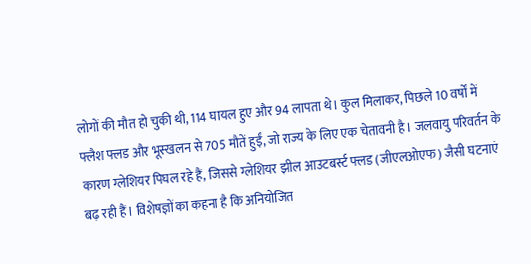लोगों की मौत हो चुकी थी, 114 घायल हुए और 94 लापता थे। कुल मिलाकर, पिछले 10 वर्षों में फ्लैश फ्लड और भूस्खलन से 705 मौतें हुईं, जो राज्य के लिए एक चेतावनी है। जलवायु परिवर्तन के कारण ग्लेशियर पिघल रहे हैं, जिससे ग्लेशियर झील आउटबर्स्ट फ्लड (जीएलओएफ) जैसी घटनाएं बढ़ रही हैं। विशेषज्ञों का कहना है कि अनियोजित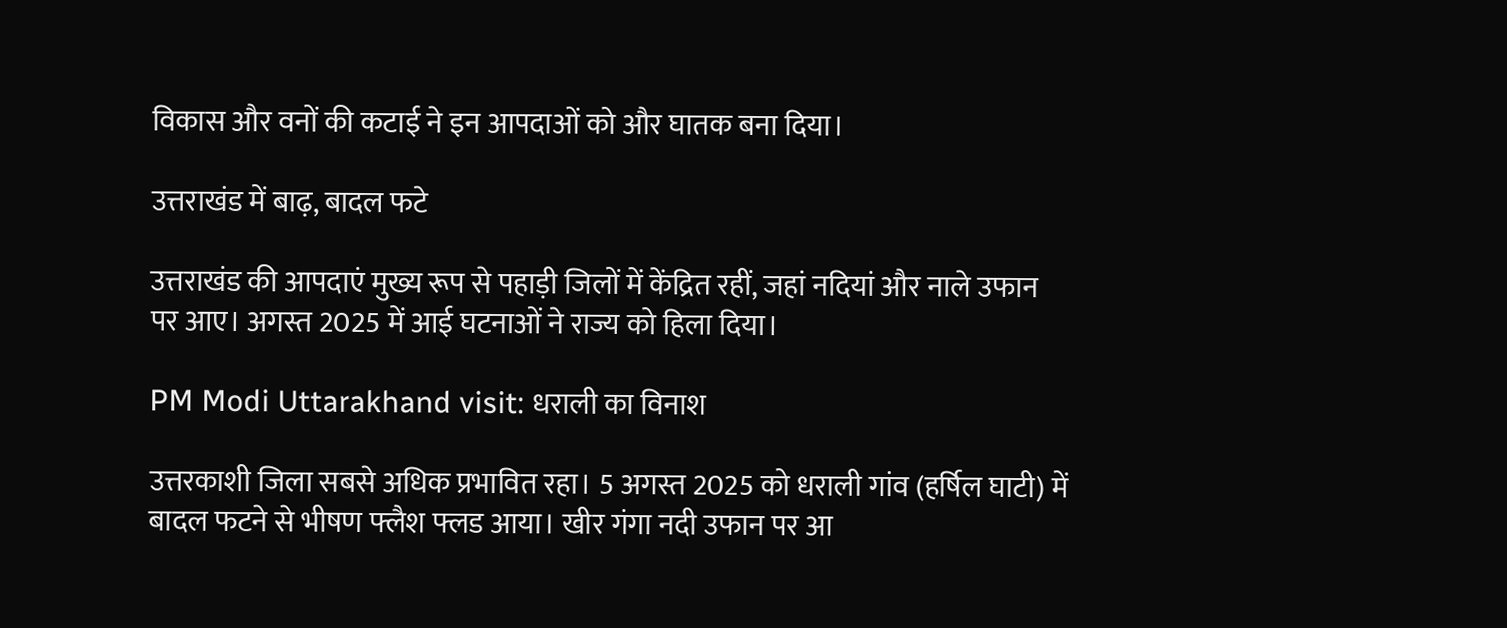विकास और वनों की कटाई ने इन आपदाओं को और घातक बना दिया।

उत्तराखंड में बाढ़, बादल फटे

उत्तराखंड की आपदाएं मुख्य रूप से पहाड़ी जिलों में केंद्रित रहीं, जहां नदियां और नाले उफान पर आए। अगस्त 2025 में आई घटनाओं ने राज्य को हिला दिया।

PM Modi Uttarakhand visit: धराली का विनाश

उत्तरकाशी जिला सबसे अधिक प्रभावित रहा। 5 अगस्त 2025 को धराली गांव (हर्षिल घाटी) में बादल फटने से भीषण फ्लैश फ्लड आया। खीर गंगा नदी उफान पर आ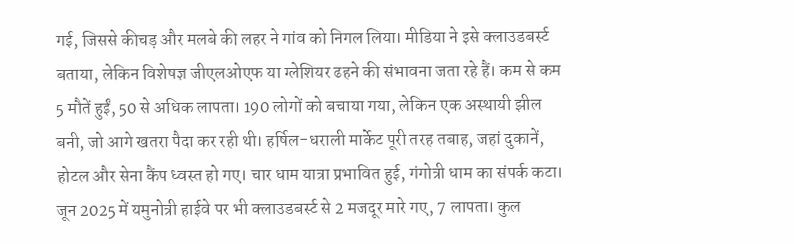गई, जिससे कीचड़ और मलबे की लहर ने गांव को निगल लिया। मीडिया ने इसे क्लाउडबर्स्ट बताया, लेकिन विशेषज्ञ जीएलओएफ या ग्लेशियर ढहने की संभावना जता रहे हैं। कम से कम 5 मौतें हुईं, 50 से अधिक लापता। 190 लोगों को बचाया गया, लेकिन एक अस्थायी झील बनी, जो आगे खतरा पैदा कर रही थी। हर्षिल-धराली मार्केट पूरी तरह तबाह, जहां दुकानें, होटल और सेना कैंप ध्वस्त हो गए। चार धाम यात्रा प्रभावित हुई, गंगोत्री धाम का संपर्क कटा। जून 2025 में यमुनोत्री हाईवे पर भी क्लाउडबर्स्ट से 2 मजदूर मारे गए, 7 लापता। कुल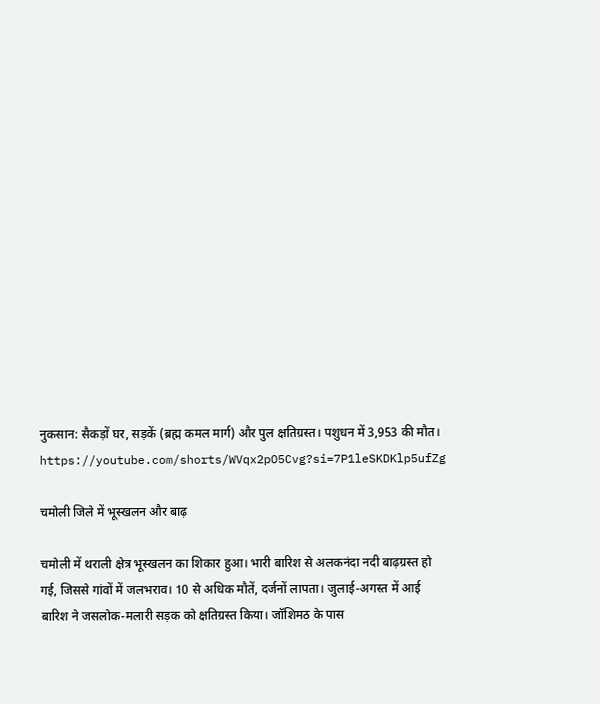नुकसान: सैकड़ों घर, सड़कें (ब्रह्म कमल मार्ग) और पुल क्षतिग्रस्त। पशुधन में 3,953 की मौत। https://youtube.com/shorts/WVqx2pO5Cvg?si=7P1leSKDKlp5ufZg

चमोली जिले में भूस्खलन और बाढ़

चमोली में थराली क्षेत्र भूस्खलन का शिकार हुआ। भारी बारिश से अलकनंदा नदी बाढ़ग्रस्त हो गई, जिससे गांवों में जलभराव। 10 से अधिक मौतें, दर्जनों लापता। जुलाई-अगस्त में आई बारिश ने जसलोक-मलारी सड़क को क्षतिग्रस्त किया। जॉशिमठ के पास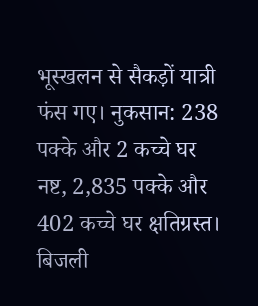भूस्खलन से सैकड़ों यात्री फंस गए। नुकसान: 238 पक्के और 2 कच्चे घर नष्ट, 2,835 पक्के और 402 कच्चे घर क्षतिग्रस्त। बिजली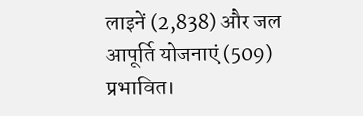लाइनें (2,838) और जल आपूर्ति योजनाएं (509) प्रभावित।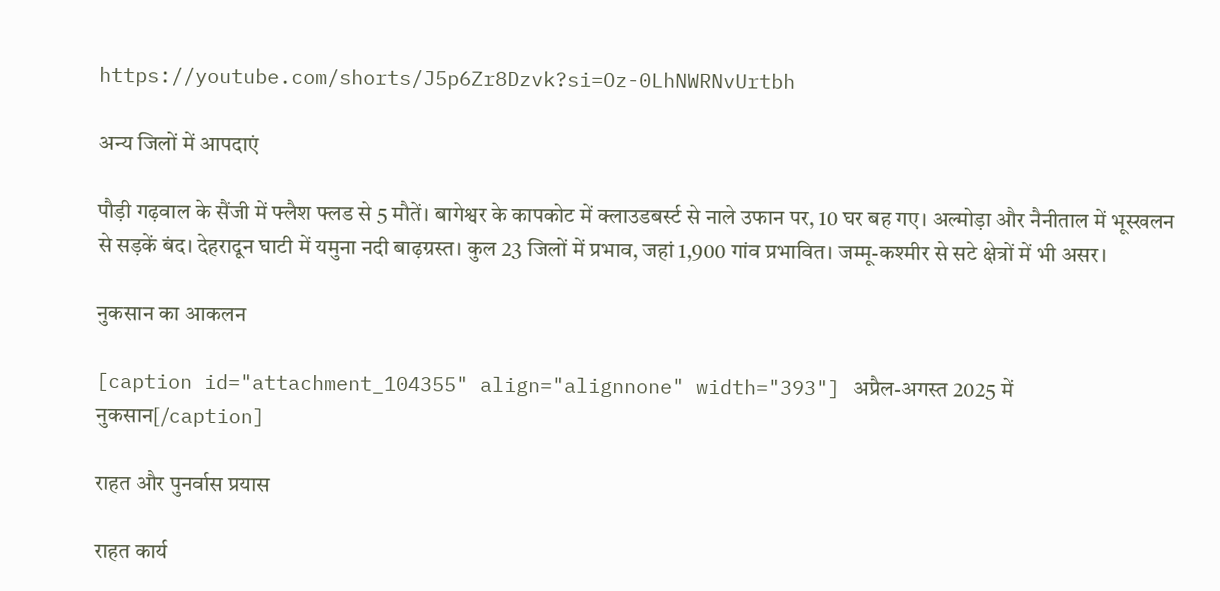https://youtube.com/shorts/J5p6Zr8Dzvk?si=Oz-0LhNWRNvUrtbh

अन्य जिलों में आपदाएं

पौड़ी गढ़वाल के सैंजी में फ्लैश फ्लड से 5 मौतें। बागेश्वर के कापकोट में क्लाउडबर्स्ट से नाले उफान पर, 10 घर बह गए। अल्मोड़ा और नैनीताल में भूस्खलन से सड़कें बंद। देहरादून घाटी में यमुना नदी बाढ़ग्रस्त। कुल 23 जिलों में प्रभाव, जहां 1,900 गांव प्रभावित। जम्मू-कश्मीर से सटे क्षेत्रों में भी असर।

नुकसान का आकलन

[caption id="attachment_104355" align="alignnone" width="393"] अप्रैल-अगस्त 2025 में नुकसान[/caption]

राहत और पुनर्वास प्रयास

राहत कार्य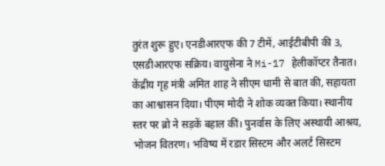तुरंत शुरू हुए। एनडीआरएफ की 7 टीमें, आईटीबीपी की 3, एसडीआरएफ सक्रिय। वायुसेना ने Mi-17 हेलीकॉप्टर तैनात। केंद्रीय गृह मंत्री अमित शाह ने सीएम धामी से बात की, सहायता का आश्वासन दिया। पीएम मोदी ने शोक व्यक्त किया। स्थानीय स्तर पर ब्रो ने सड़कें बहाल कीं। पुनर्वास के लिए अस्थायी आश्रय, भोजन वितरण। भविष्य में रडार सिस्टम और अलर्ट सिस्टम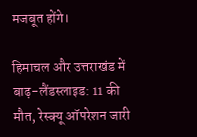मजबूत होंगे।

हिमाचल और उत्तराखंड में बाढ़-लैंडस्लाइड: 11 की मौत, रेस्क्यू ऑपरेशन जारी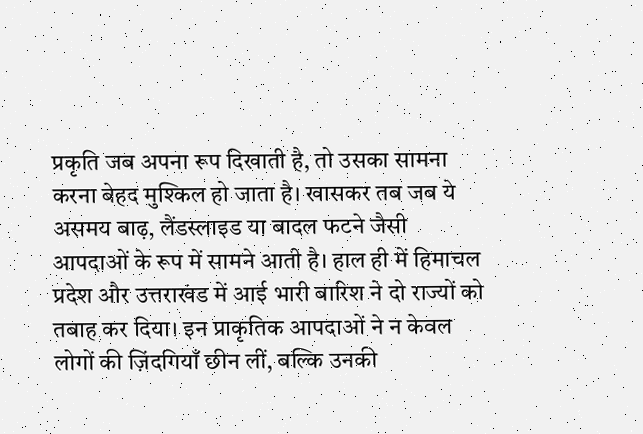प्रकृति जब अपना रूप दिखाती है, तो उसका सामना करना बेहद मुश्किल हो जाता है। खासकर तब जब ये असमय बाढ़, लैंडस्लाइड या बादल फटने जैसी आपदाओं के रूप में सामने आती है। हाल ही में हिमाचल प्रदेश और उत्तराखंड में आई भारी बारिश ने दो राज्यों को तबाह कर दिया। इन प्राकृतिक आपदाओं ने न केवल लोगों की ज़िंदगियाँ छीन लीं, बल्कि उनकी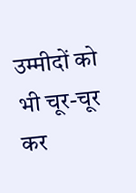उम्मीदों को भी चूर-चूर कर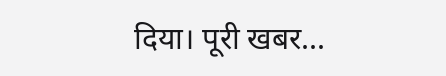दिया। पूरी खबर...